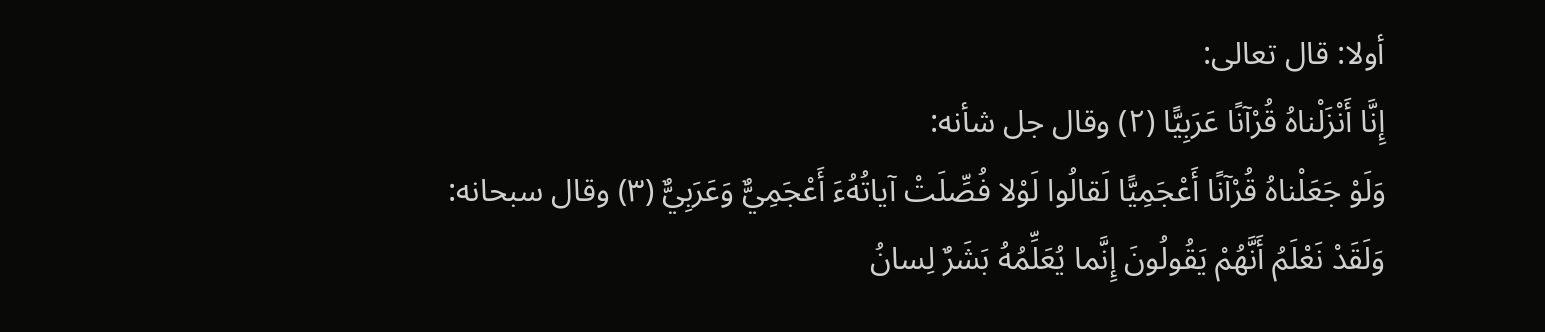أولا: قال تعالى:
إِنَّا أَنْزَلْناهُ قُرْآنًا عَرَبِيًّا (٢) وقال جل شأنه:
وَلَوْ جَعَلْناهُ قُرْآنًا أَعْجَمِيًّا لَقالُوا لَوْلا فُصِّلَتْ آياتُهُءَ أَعْجَمِيٌّ وَعَرَبِيٌّ (٣) وقال سبحانه:
وَلَقَدْ نَعْلَمُ أَنَّهُمْ يَقُولُونَ إِنَّما يُعَلِّمُهُ بَشَرٌ لِسانُ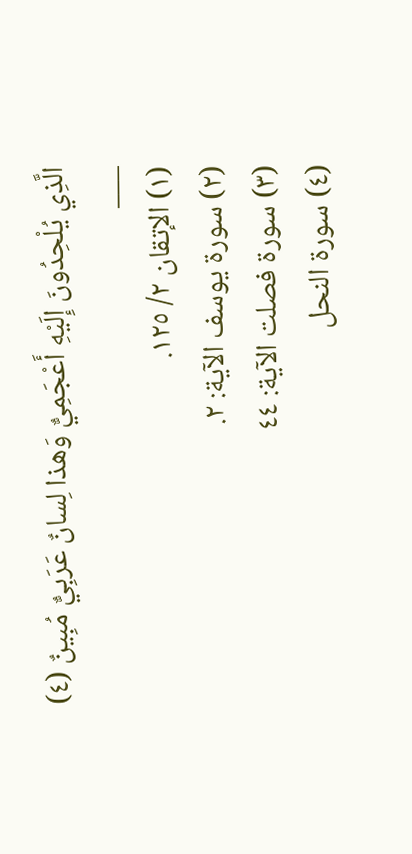الَّذِي يُلْحِدُونَ إِلَيْهِ أَعْجَمِيٌّ وَهذا لِسانٌ عَرَبِيٌّ مُبِينٌ (٤)
___
(١) الإتقان ٢/ ١٢٥.
(٢) سورة يوسف الآية: ٢.
(٣) سورة فصلت الآية: ٤٤
(٤) سورة النحل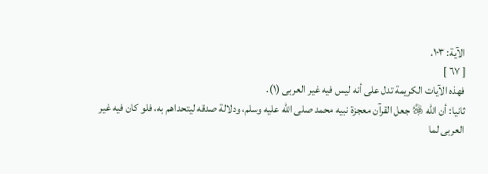الآية: ١٠٣.
[ ٦٧ ]
فهذه الآيات الكريمة تدل على أنه ليس فيه غير العربى (١).
ثانيا: أن الله ﷿ جعل القرآن معجزة نبيه محمد صلى الله عليه وسلم، ودلالة صدقه ليتحداهم به، فلو كان فيه غير العربى لما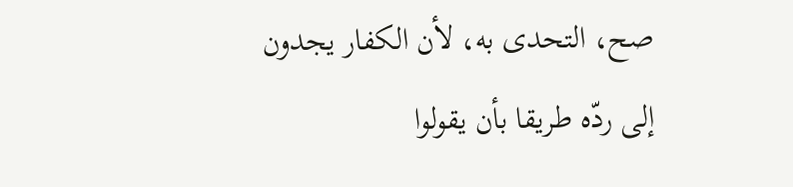صح، التحدى به، لأن الكفار يجدون إلى ردّه طريقا بأن يقولوا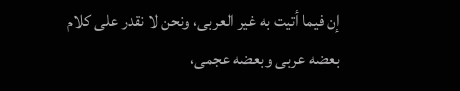إن فيما أتيت به غير العربى، ونحن لا نقدر على كلام بعضه عربى وبعضه عجمى،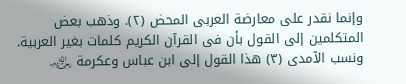وإنما نقدر على معارضة العربى المحض (٢). وذهب بعض المتكلمين إلى القول بأن فى القرآن الكريم كلمات بغير العربية. ونسب الآمدى (٣) هذا القول إلى ابن عباس وعكرمة ﵃.